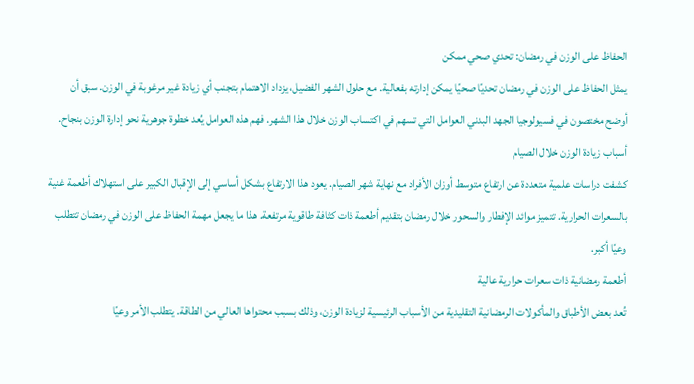الحفاظ على الوزن في رمضان: تحدي صحي ممكن
يمثل الحفاظ على الوزن في رمضان تحديًا صحيًا يمكن إدارته بفعالية. مع حلول الشهر الفضيل، يزداد الاهتمام بتجنب أي زيادة غير مرغوبة في الوزن. سبق أن أوضح مختصون في فسيولوجيا الجهد البدني العوامل التي تسهم في اكتساب الوزن خلال هذا الشهر. فهم هذه العوامل يُعد خطوة جوهرية نحو إدارة الوزن بنجاح.
أسباب زيادة الوزن خلال الصيام
كشفت دراسات علمية متعددة عن ارتفاع متوسط أوزان الأفراد مع نهاية شهر الصيام. يعود هذا الارتفاع بشكل أساسي إلى الإقبال الكبير على استهلاك أطعمة غنية بالسعرات الحرارية. تتميز موائد الإفطار والسحور خلال رمضان بتقديم أطعمة ذات كثافة طاقوية مرتفعة. هذا ما يجعل مهمة الحفاظ على الوزن في رمضان تتطلب وعيًا أكبر.
أطعمة رمضانية ذات سعرات حرارية عالية
تُعد بعض الأطباق والمأكولات الرمضانية التقليدية من الأسباب الرئيسية لزيادة الوزن، وذلك بسبب محتواها العالي من الطاقة. يتطلب الأمر وعيًا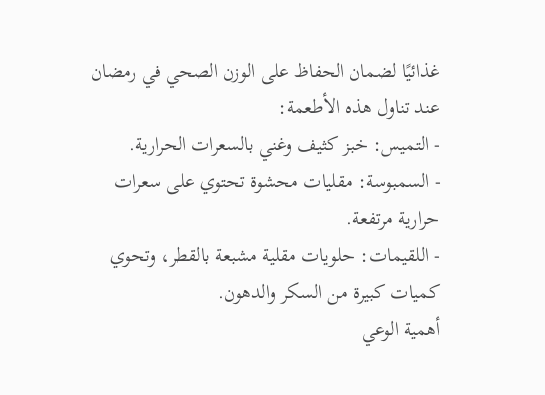غذائيًا لضمان الحفاظ على الوزن الصحي في رمضان عند تناول هذه الأطعمة:
- التميس: خبز كثيف وغني بالسعرات الحرارية.
- السمبوسة: مقليات محشوة تحتوي على سعرات حرارية مرتفعة.
- اللقيمات: حلويات مقلية مشبعة بالقطر، وتحوي كميات كبيرة من السكر والدهون.
أهمية الوعي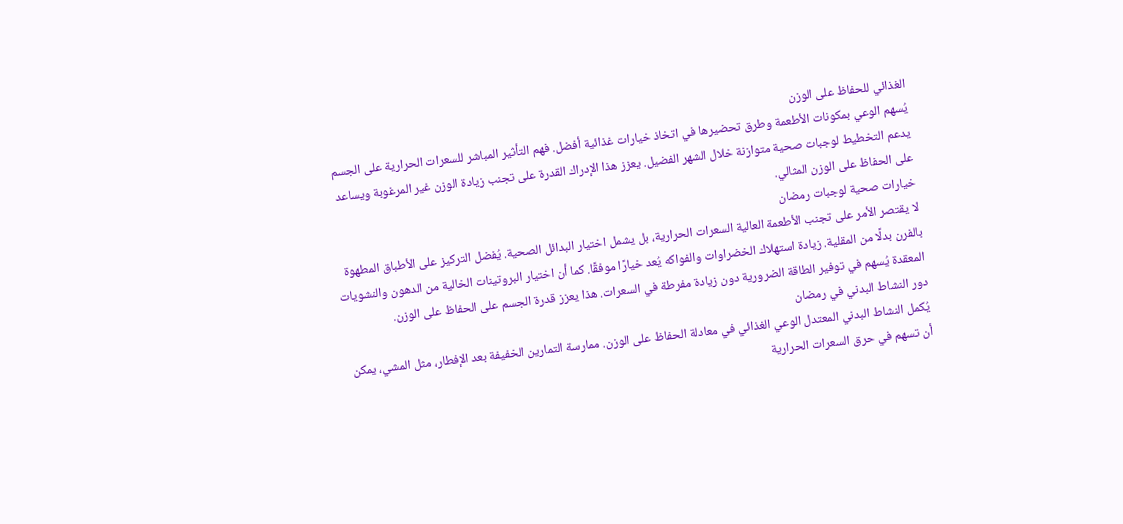الغذائي للحفاظ على الوزن
يُسهم الوعي بمكونات الأطعمة وطرق تحضيرها في اتخاذ خيارات غذائية أفضل. فهم التأثير المباشر للسعرات الحرارية على الجسم يدعم التخطيط لوجبات صحية متوازنة خلال الشهر الفضيل. يعزز هذا الإدراك القدرة على تجنب زيادة الوزن غير المرغوبة ويساعد على الحفاظ على الوزن المثالي.
خيارات صحية لوجبات رمضان
لا يقتصر الأمر على تجنب الأطعمة العالية السعرات الحرارية، بل يشمل اختيار البدائل الصحية. يُفضل التركيز على الأطباق المطهوة بالفرن بدلًا من المقلية. زيادة استهلاك الخضراوات والفواكه يُعد خيارًا موفقًا. كما أن اختيار البروتينات الخالية من الدهون والنشويات المعقدة يُسهم في توفير الطاقة الضرورية دون زيادة مفرطة في السعرات. هذا يعزز قدرة الجسم على الحفاظ على الوزن.
دور النشاط البدني في رمضان
يُكمل النشاط البدني المعتدل الوعي الغذائي في معادلة الحفاظ على الوزن. ممارسة التمارين الخفيفة بعد الإفطار، مثل المشي، يمكن أن تسهم في حرق السعرات الحرارية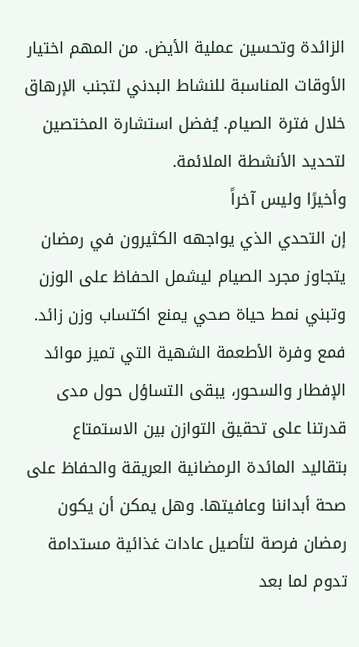الزائدة وتحسين عملية الأيض. من المهم اختيار الأوقات المناسبة للنشاط البدني لتجنب الإرهاق خلال فترة الصيام. يُفضل استشارة المختصين لتحديد الأنشطة الملائمة.
وأخيرًا وليس آخراً
إن التحدي الذي يواجهه الكثيرون في رمضان يتجاوز مجرد الصيام ليشمل الحفاظ على الوزن وتبني نمط حياة صحي يمنع اكتساب وزن زائد. فمع وفرة الأطعمة الشهية التي تميز موائد الإفطار والسحور، يبقى التساؤل حول مدى قدرتنا على تحقيق التوازن بين الاستمتاع بتقاليد المائدة الرمضانية العريقة والحفاظ على صحة أبداننا وعافيتها. وهل يمكن أن يكون رمضان فرصة لتأصيل عادات غذائية مستدامة تدوم لما بعد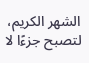الشهر الكريم، لتصبح جزءًا لا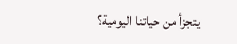يتجزأ من حياتنا اليومية؟